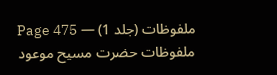ملفوظات (جلد 1) — Page 475
ملفوظات حضرت مسیح موعود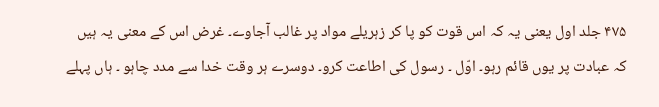۴۷۵ جلد اول یعنی یہ کہ اس قوت کو پا کر زہریلے مواد پر غالب آجاوے۔ غرض اس کے معنی یہ ہیں کہ عبادت پر یوں قائم رہو۔ اوّل ۔ رسول کی اطاعت کرو۔ دوسرے ہر وقت خدا سے مدد چاہو ۔ ہاں پہلے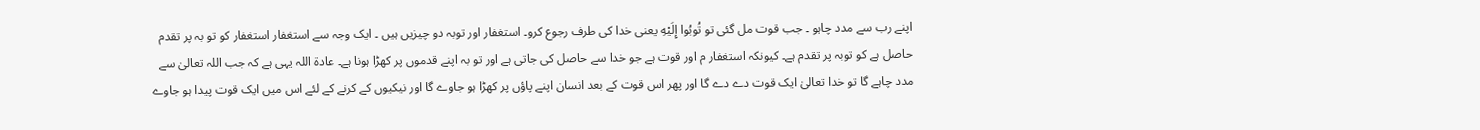اپنے رب سے مدد چاہو ۔ جب قوت مل گئی تو تُوبُوا إِلَيْهِ یعنی خدا کی طرف رجوع کرو۔ استغفار اور توبہ دو چیزیں ہیں ۔ ایک وجہ سے استغفار استغفار کو تو بہ پر تقدم حاصل ہے کو توبہ پر تقدم ہے۔ کیونکہ استغفار م اور قوت ہے جو خدا سے حاصل کی جاتی ہے اور تو بہ اپنے قدموں پر کھڑا ہونا ہے۔ عادۃ اللہ یہی ہے کہ جب اللہ تعالیٰ سے مدد چاہے گا تو خدا تعالیٰ ایک قوت دے دے گا اور پھر اس قوت کے بعد انسان اپنے پاؤں پر کھڑا ہو جاوے گا اور نیکیوں کے کرنے کے لئے اس میں ایک قوت پیدا ہو جاوے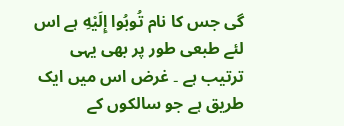گی جس کا نام تُوبُوا إِلَيْهِ ہے اس لئے طبعی طور پر بھی یہی ترتیب ہے ۔ غرض اس میں ایک طریق ہے جو سالکوں کے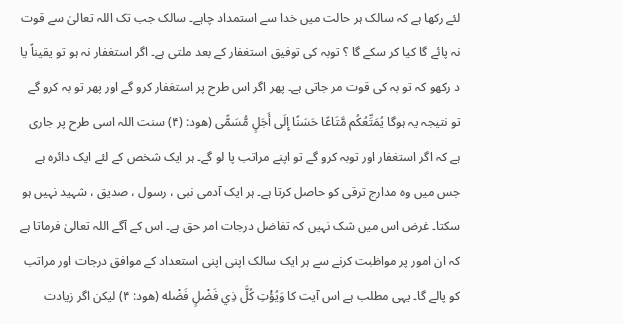لئے رکھا ہے کہ سالک ہر حالت میں خدا سے استمداد چاہے۔ سالک جب تک اللہ تعالیٰ سے قوت نہ پائے گا کیا کر سکے گا ؟ توبہ کی توفیق استغفار کے بعد ملتی ہے۔ اگر استغفار نہ ہو تو یقیناً یا د رکھو کہ تو بہ کی قوت مر جاتی ہے۔ پھر اگر اس طرح پر استغفار کرو گے اور پھر تو بہ کرو گے تو نتیجہ یہ ہوگا يُمَتِّعُكُم مَّتَاعًا حَسَنًا إِلَى أَجَلٍ مُّسَمًّى (هود: (۴) سنت اللہ اسی طرح پر جاری ہے کہ اگر استغفار اور توبہ کرو گے تو اپنے مراتب پا لو گے۔ ہر ایک شخص کے لئے ایک دائرہ ہے جس میں وہ مدارج ترقی کو حاصل کرتا ہے۔ ہر ایک آدمی نبی ، رسول ، صدیق ، شہید نہیں ہو سکتا۔ غرض اس میں شک نہیں کہ تفاضل درجات امر حق ہے۔ اس کے آگے اللہ تعالیٰ فرماتا ہے کہ ان امور پر مواظبت کرنے سے ہر ایک سالک اپنی اپنی استعداد کے موافق درجات اور مراتب کو پالے گا۔ یہی مطلب ہے اس آیت کا وَيُؤْتِ كُلَّ ذِي فَضْلٍ فَضْله (هود: ۴) لیکن اگر زیادت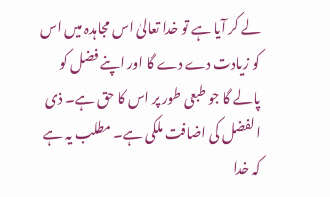لے کر آیا ہے تو خدا تعالیٰ اس مجاہدہ میں اس کو زیادت دے دے گا اور اپنے فضل کو پالے گا جو طبعی طور پر اس کا حق ہے۔ ذی الفضل کی اضافت ملکی ہے۔ مطلب یہ ہے کہ خدا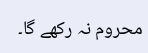محروم نہ رکھے گا۔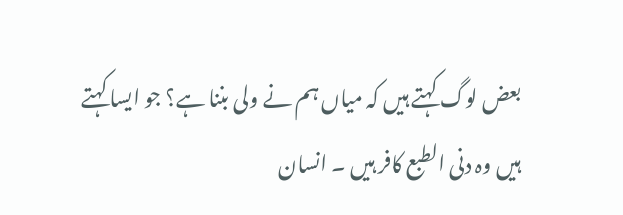بعض لوگ کہتے ہیں کہ میاں ہم نے ولی بننا ہے؟ جو ایسا کہتے ہیں وہ دنی الطبع کافر ہیں ۔ انسان